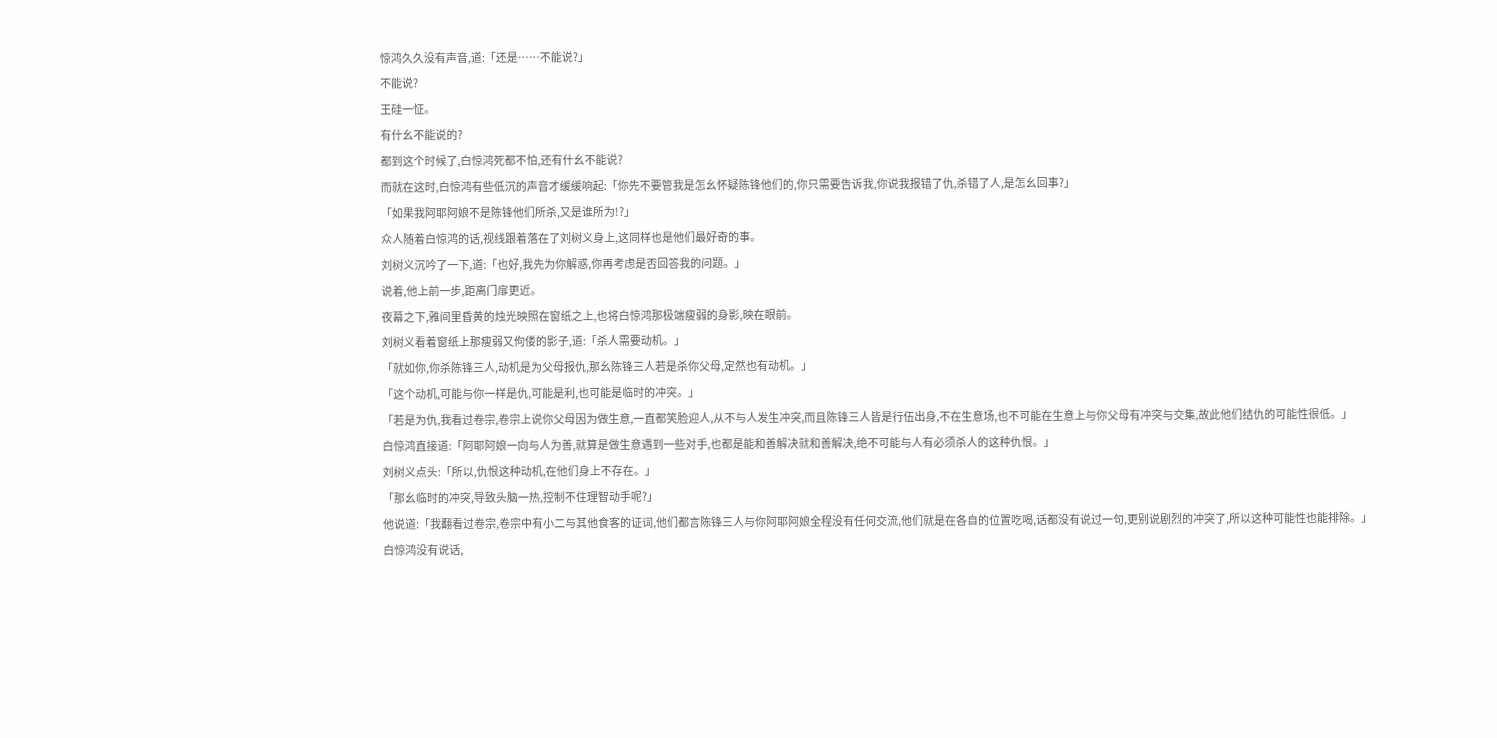惊鸿久久没有声音,道:「还是……不能说?」
不能说?
王硅一怔。
有什幺不能说的?
都到这个时候了,白惊鸿死都不怕,还有什幺不能说?
而就在这时,白惊鸿有些低沉的声音才缓缓响起:「你先不要管我是怎幺怀疑陈锋他们的,你只需要告诉我,你说我报错了仇,杀错了人,是怎幺回事?」
「如果我阿耶阿娘不是陈锋他们所杀,又是谁所为!?」
众人随着白惊鸿的话,视线跟着落在了刘树义身上,这同样也是他们最好奇的事。
刘树义沉吟了一下,道:「也好,我先为你解惑,你再考虑是否回答我的问题。」
说着,他上前一步,距离门扉更近。
夜幕之下,雅间里昏黄的烛光映照在窗纸之上,也将白惊鸿那极端瘦弱的身影,映在眼前。
刘树义看着窗纸上那瘦弱又佝偻的影子,道:「杀人需要动机。」
「就如你,你杀陈锋三人,动机是为父母报仇,那幺陈锋三人若是杀你父母,定然也有动机。」
「这个动机,可能与你一样是仇,可能是利,也可能是临时的冲突。」
「若是为仇,我看过卷宗,卷宗上说你父母因为做生意,一直都笑脸迎人,从不与人发生冲突,而且陈锋三人皆是行伍出身,不在生意场,也不可能在生意上与你父母有冲突与交集,故此他们结仇的可能性很低。」
白惊鸿直接道:「阿耶阿娘一向与人为善,就算是做生意遇到一些对手,也都是能和善解决就和善解决,绝不可能与人有必须杀人的这种仇恨。」
刘树义点头:「所以,仇恨这种动机,在他们身上不存在。」
「那幺临时的冲突,导致头脑一热,控制不住理智动手呢?」
他说道:「我翻看过卷宗,卷宗中有小二与其他食客的证词,他们都言陈锋三人与你阿耶阿娘全程没有任何交流,他们就是在各自的位置吃喝,话都没有说过一句,更别说剧烈的冲突了,所以这种可能性也能排除。」
白惊鸿没有说话,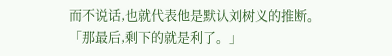而不说话,也就代表他是默认刘树义的推断。
「那最后,剩下的就是利了。」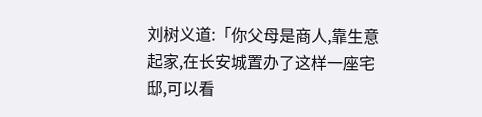刘树义道:「你父母是商人,靠生意起家,在长安城置办了这样一座宅邸,可以看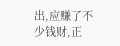出,应赚了不少钱财,正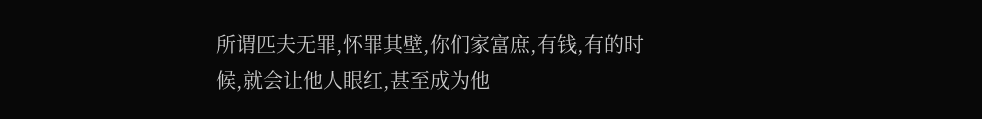所谓匹夫无罪,怀罪其壁,你们家富庶,有钱,有的时候,就会让他人眼红,甚至成为他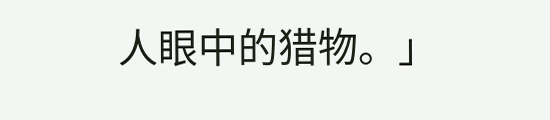人眼中的猎物。」